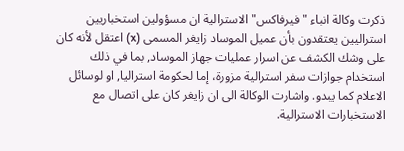ذكرت وكالة انباء "فيرفاكس" الاسترالية ان مسؤولين استخباريين استراليين يعتقدون بأن عميل الموساد زايغر المسمى (x) اعتقل لأنه كان على وشك الكشف عن اسرار عمليات جهاز الموساد, بما في ذلك استخدام جوازات سفر استرالية مزورة، إما لحكومة استراليا, او لوسائل الاعلام كما يبدو. واشارت الوكالة الى ان زايغر كان على اتصال مع الاستخبارات الاسترالية.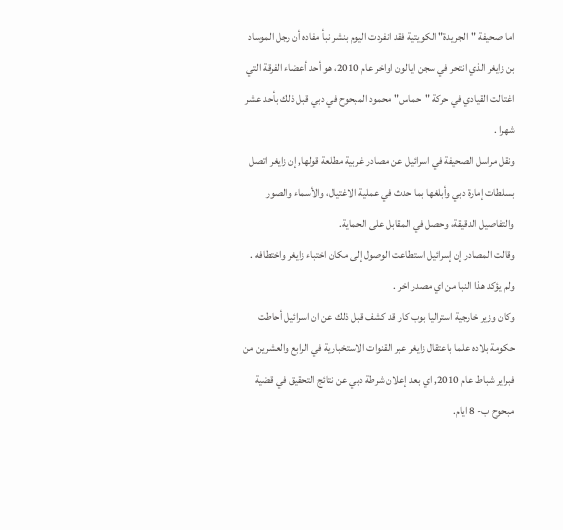اما صحيفة "الجريدة" الكويتية فقد انفردت اليوم بنشر نبأ مفاده أن رجل الموساد بن زايغر الذي انتحر في سجن ايالون اواخر عام 2010، هو أحد أعضاء الفرقة التي اغتالت القيادي في حركة "حماس" محمود المبحوح في دبي قبل ذلك بأحد عشر شهرا .
ونقل مراسل الصحيفة في اسرائيل عن مصادر غربية مطلعة قولها, إن زايغر اتصل بسلطات إمارة دبي وأبلغها بما حدث في عملية الاغتيال، والأسماء والصور والتفاصيل الدقيقة، وحصل في المقابل على الحماية.
وقالت المصادر إن إسرائيل استطاعت الوصول إلى مكان اختباء زايغر واختطافه . ولم يؤكد هذا النبا من اي مصدر اخر .
وكان وزير خارجية استراليا بوب كار قد كشف قبل ذلك عن ان اسرائيل أحاطت حكومة بلاده علما باعتقال زايغر عبر القنوات الاستخبارية في الرابع والعشرين من فبراير شباط عام 2010, اي بعد إعلان شرطة دبي عن نتائج التحقيق في قضية مبحوح ب- 8 ايام.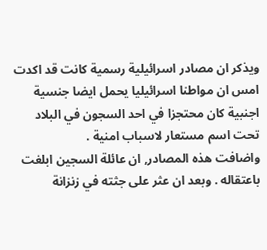ويذكر ان مصادر اسرائيلية رسمية كانت قد اكدت امس ان مواطنا اسرائيليا يحمل ايضا جنسية اجنبية كان محتجزا في احد السجون في البلاد تحت اسم مستعار لاسباب امنية .
واضافت هذه المصادر, ان عائلة السجين ابلغت باعتقاله . وبعد ان عثر على جثته في زنزانة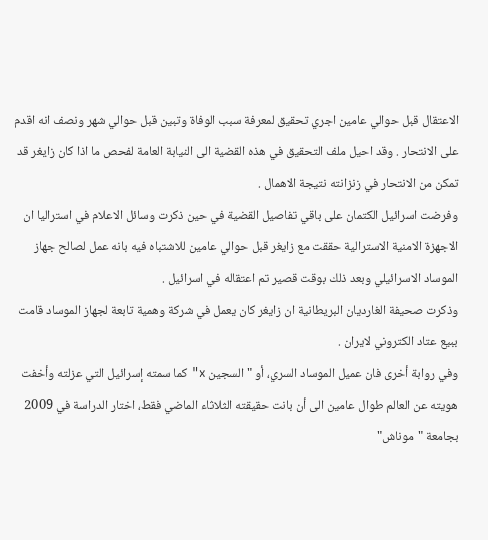الاعتقال قبل حوالي عامين اجري تحقيق لمعرفة سبب الوفاة وتبين قبل حوالي شهر ونصف انه اقدم على الانتحار . وقد احيل ملف التحقيق في هذه القضية الى النيابة العامة لفحص ما اذا كان زايغر قد تمكن من الانتحار في زنزانته نتيجة الاهمال .
وفرضت اسرائيل الكتمان على باقي تفاصيل القضية في حين ذكرت وسائل الاعلام في استراليا ان الاجهزة الامنية الاسترالية حققت مع زايغر قبل حوالي عامين للاشتباه فيه بانه عمل لصالح جهاز الموساد الاسرائيلي وبعد ذلك بوقت قصير تم اعتقاله في اسرائيل .
وذكرت صحيفة الغارديان البريطانية ان زايغر كان يعمل في شركة وهمية تابعة لجهاز الموساد قامت ببيع عتاد الكتروني لايران .
وفي روابة أخرى فان عميل الموساد السري، أو "السجين x" كما سمته إسرائيل التي عزلته وأخفت هويته عن العالم طوال عامين الى أن بانت حقيقته الثلاثاء الماضي فقط، اختار الدراسة في 2009 بجامعة "موناش"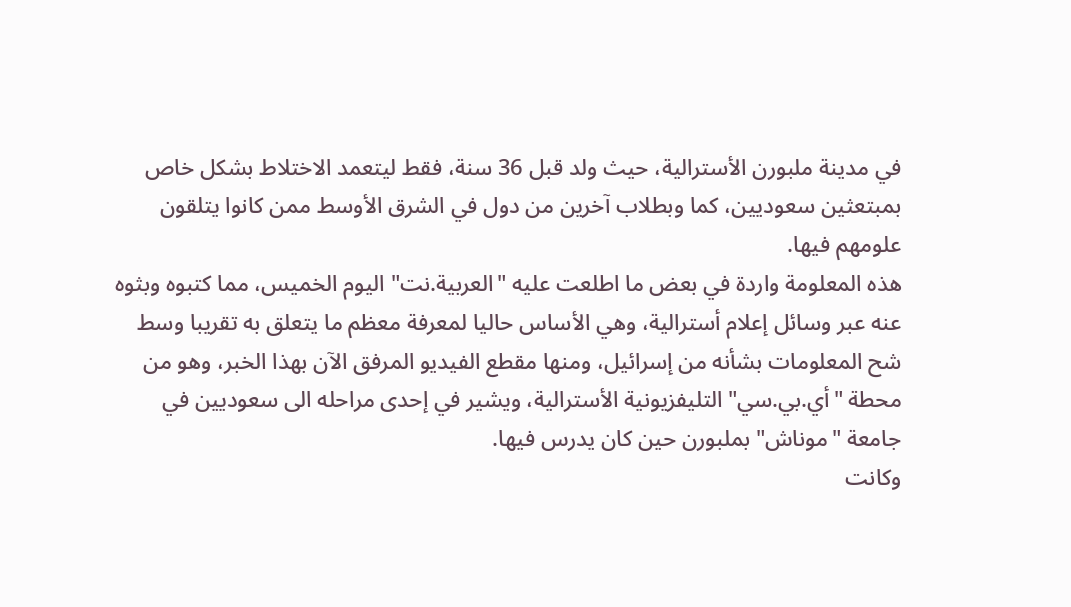في مدينة ملبورن الأسترالية، حيث ولد قبل 36 سنة، فقط ليتعمد الاختلاط بشكل خاص بمبتعثين سعوديين، كما وبطلاب آخرين من دول في الشرق الأوسط ممن كانوا يتلقون علومهم فيها.
هذه المعلومة واردة في بعض ما اطلعت عليه "العربية.نت" اليوم الخميس، مما كتبوه وبثوه عنه عبر وسائل إعلام أسترالية، وهي الأساس حاليا لمعرفة معظم ما يتعلق به تقريبا وسط شح المعلومات بشأنه من إسرائيل، ومنها مقطع الفيديو المرفق الآن بهذا الخبر، وهو من محطة "أي.بي.سي" التليفزيونية الأسترالية، ويشير في إحدى مراحله الى سعوديين في جامعة "موناش" بملبورن حين كان يدرس فيها.
وكانت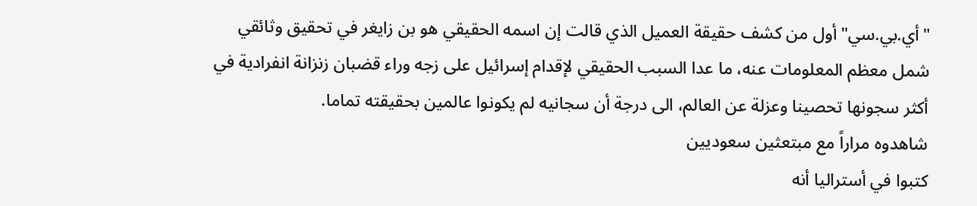"أي.بي.سي" أول من كشف حقيقة العميل الذي قالت إن اسمه الحقيقي هو بن زايغر في تحقيق وثائقي شمل معظم المعلومات عنه، ما عدا السبب الحقيقي لإقدام إسرائيل على زجه وراء قضبان زنزانة انفرادية في أكثر سجونها تحصينا وعزلة عن العالم، الى درجة أن سجانيه لم يكونوا عالمين بحقيقته تماما.
شاهدوه مراراً مع مبتعثين سعوديين
كتبوا في أستراليا أنه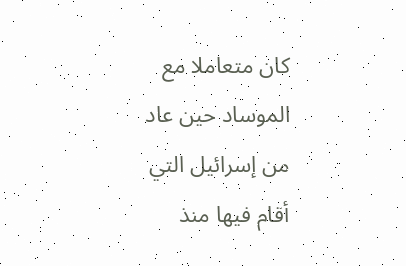كان متعاملا مع الموساد حين عاد من إسرائيل التي أقام فيها منذ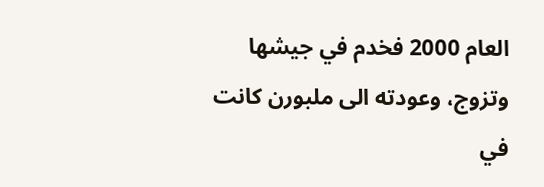العام 2000 فخدم في جيشها وتزوج، وعودته الى ملبورن كانت في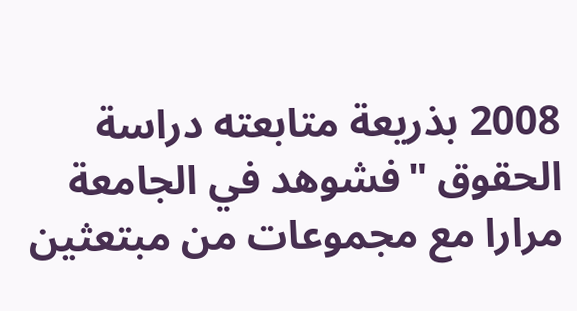2008 بذريعة متابعته دراسة الحقوق "فشوهد في الجامعة مرارا مع مجموعات من مبتعثين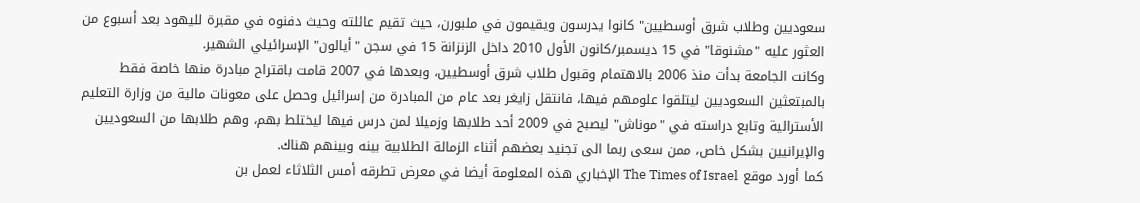سعوديين وطلاب شرق أوسطيين" كانوا يدرسون ويقيمون في ملبورن، حيث تقيم عائلته وحيث دفنوه في مقبرة لليهود بعد أسبوع من العثور عليه "مشنوقا" في 15 ديسمبر/كانون الأول 2010 داخل الزنزانة 15 في سجن "أيالون" الإسرائيلي الشهير.
وكانت الجامعة بدأت منذ 2006 بالاهتمام وقبول طلاب شرق أوسطيين، وبعدها في 2007 قامت باقتراح مبادرة منها خاصة فقط بالمبتعثين السعوديين ليتلقوا علومهم فيها، فانتقل زايغر بعد عام من المبادرة من إسرائيل وحصل على معونات مالية من وزارة التعليم الأسترالية وتابع دراسته في "موناش" ليصبح في 2009 أحد طلابها وزميلا لمن درس فيها ليختلط بهم، وهم طلابها من السعوديين والإيرانيين بشكل خاص، ممن سعى ربما الى تجنيد بعضهم أثناء الزمالة الطلابية بينه وبينهم هناك.
كما أورد موقع The Times of Israel الإخباري هذه المعلومة أيضا في معرض تطرقه أمس الثلاثاء لعمل بن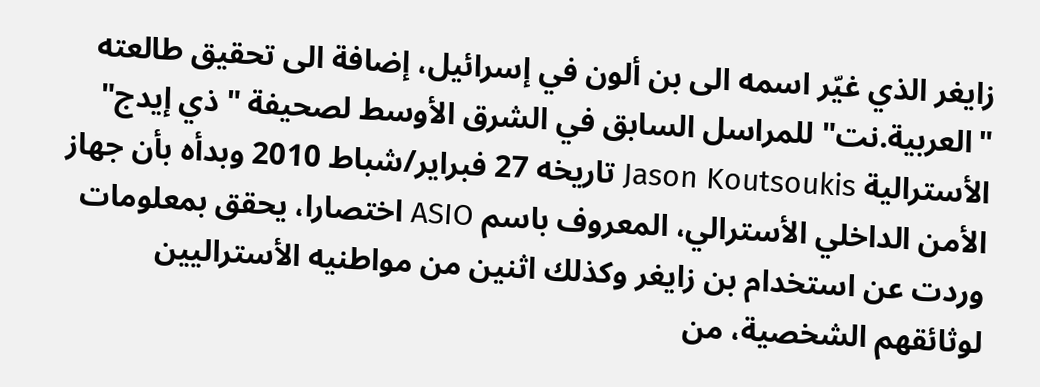زايغر الذي غيّر اسمه الى بن ألون في إسرائيل، إضافة الى تحقيق طالعته "العربية.نت" للمراسل السابق في الشرق الأوسط لصحيفة "ذي إيدج" الأسترالية Jason Koutsoukis تاريخه 27 فبراير/شباط 2010 وبدأه بأن جهاز الأمن الداخلي الأسترالي، المعروف باسم ASIO اختصارا، يحقق بمعلومات وردت عن استخدام بن زايغر وكذلك اثنين من مواطنيه الأستراليين لوثائقهم الشخصية، من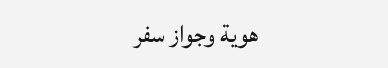هوية وجواز سفر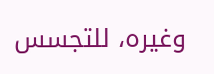وغيره، للتجسس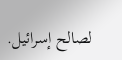لصالح إسرائيل.